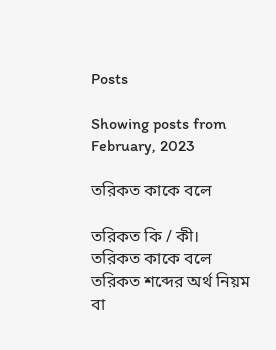Posts

Showing posts from February, 2023

তরিকত কাকে বলে

তরিকত কি / কী। তরিকত কাকে বলে  তরিকত শব্দের অর্থ নিয়ম বা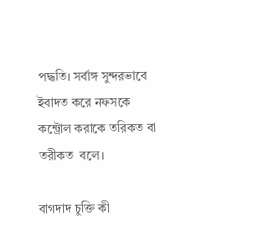পদ্ধতি। সর্বাঙ্গ সুন্দরভাবে ইবাদত করে নফসকে কন্ট্রোল করাকে তরিকত বা তরীকত  বলে।

বাগদাদ চুক্তি কী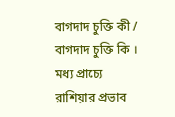বাগদাদ চুক্তি কী / বাগদাদ চুক্তি কি । মধ্য প্রাচ্যে রাশিয়ার প্রভাব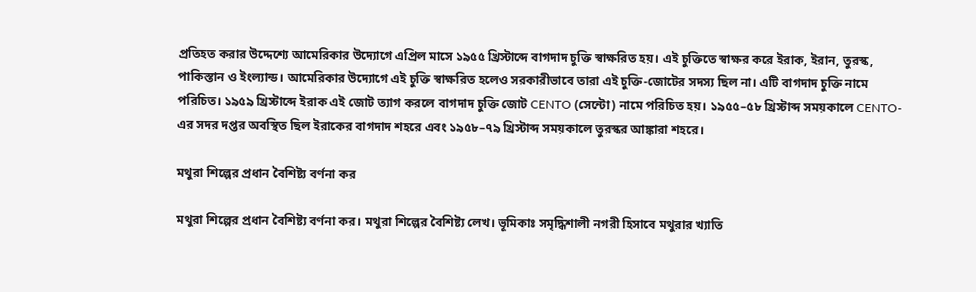প্রতিহত করার উদ্দেশ্যে আমেরিকার উদ্যোগে এপ্রিল মাসে ১৯৫৫ খ্রিস্টাব্দে বাগদাদ চুক্তি স্বাক্ষরিত হয়। এই চুক্তিতে স্বাক্ষর করে ইরাক, ইরান, তুরস্ক, পাকিস্তান ও ইংল্যান্ড। আমেরিকার উদ্যোগে এই চুক্তি স্বাক্ষরিত হলেও সরকারীভাবে তারা এই চুক্তি-জোটের সদস্য ছিল না। এটি বাগদাদ চুক্তি নামে পরিচিত। ১৯৫৯ খ্রিস্টাব্দে ইরাক এই জোট ত্যাগ করলে বাগদাদ চুক্তি জোট CENTO (সেন্টো) নামে পরিচিত হয়। ১৯৫৫–৫৮ খ্রিস্টাব্দ সময়কালে CENTO-এর সদর দপ্তর অবস্থিত ছিল ইরাকের বাগদাদ শহরে এবং ১৯৫৮–৭৯ খ্রিস্টাব্দ সময়কালে তুরস্কর আঙ্কারা শহরে।

মথুরা শিল্পের প্রধান বৈশিষ্ট্য বর্ণনা কর

মথুরা শিল্পের প্রধান বৈশিষ্ট্য বর্ণনা কর। মথুরা শিল্পের বৈশিষ্ট্য লেখ। ভূমিকাঃ সমৃদ্ধিশালী নগরী হিসাবে মথুরার খ্যাতি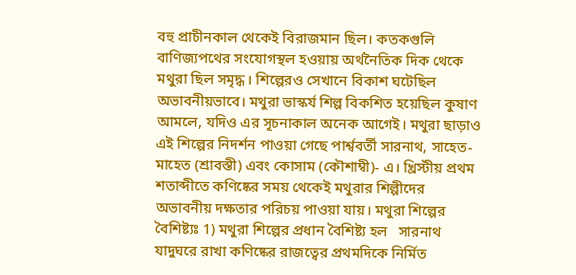বহু প্রাচীনকাল থেকেই বিরাজমান ছিল। কতকগুলি বাণিজ্যপথের সংযোগস্থল হওয়ায় অর্থনৈতিক দিক থেকে মথুরা ছিল সমৃদ্ধ। শিল্পেরও সেখানে বিকাশ ঘটেছিল অভাবনীয়ভাবে। মথুরা ভাস্কর্য শিল্প বিকশিত হয়েছিল কুষাণ আমলে, যদিও এর সূচনাকাল অনেক আগেই। মথুরা ছাড়াও এই শিল্পের নিদর্শন পাওয়া গেছে পার্শ্ববর্তী সারনাথ, সাহেত-মাহেত (শ্রাবস্তী) এবং কোসাম (কৌশাম্বী)- এ। খ্রিস্টীয় প্রথম শতাব্দীতে কণিষ্কের সময় থেকেই মথুরার শিল্পীদের অভাবনীয় দক্ষতার পরিচয় পাওয়া যায়। মথুরা শিল্পের বৈশিষ্ট্যঃ 1) মথুরা শিল্পের প্রধান বৈশিষ্ট্য হল   সারনাথ যাদুঘরে রাখা কণিষ্কের রাজত্বের প্রথমদিকে নির্মিত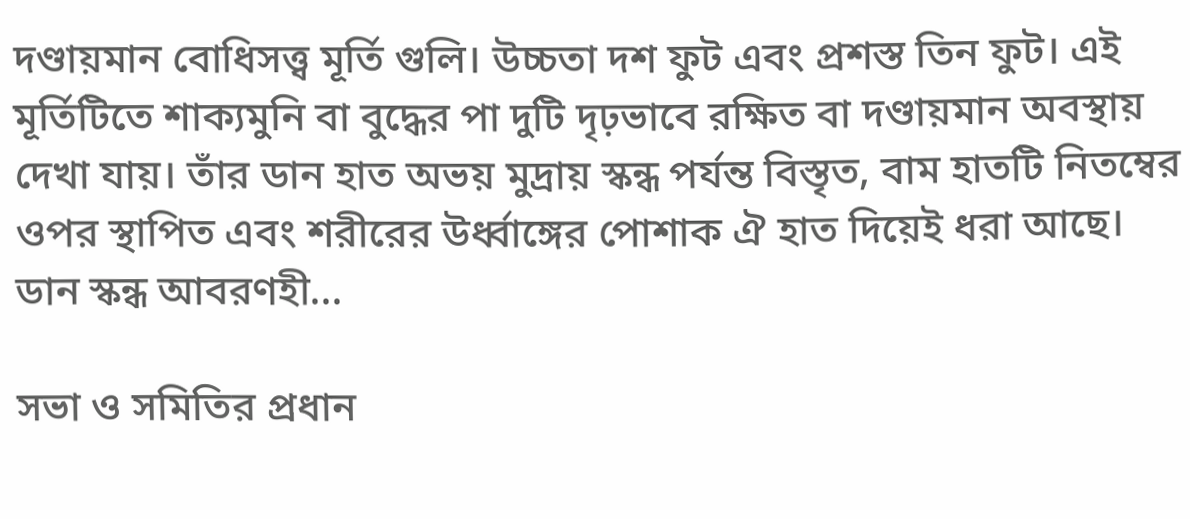দণ্ডায়মান বোধিসত্ত্ব মূর্তি গুলি। উচ্চতা দশ ফুট এবং প্রশস্ত তিন ফুট। এই মূর্তিটিতে শাক্যমুনি বা বুদ্ধের পা দুটি দৃঢ়ভাবে রক্ষিত বা দণ্ডায়মান অবস্থায় দেখা যায়। তাঁর ডান হাত অভয় মুদ্রায় স্কন্ধ পর্যন্ত বিস্তৃত, বাম হাতটি নিতম্বের ওপর স্থাপিত এবং শরীরের উর্ধ্বাঙ্গের পোশাক ঐ হাত দিয়েই ধরা আছে। ডান স্কন্ধ আবরণহী...

সভা ও সমিতির প্রধান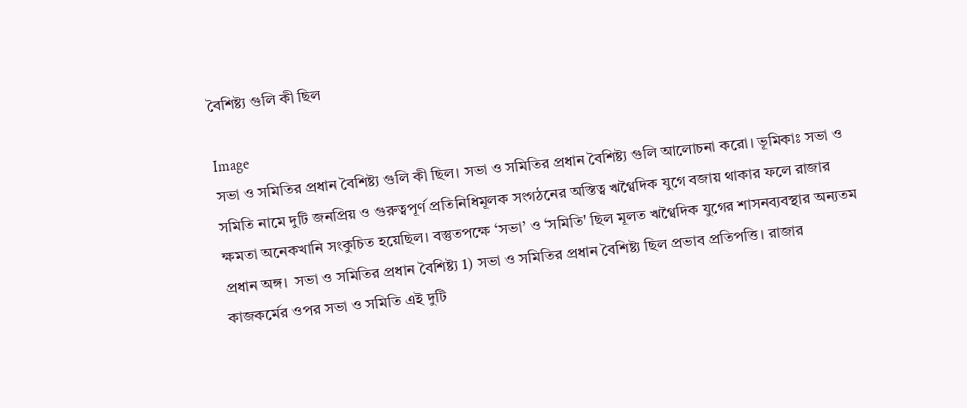বৈশিষ্ট্য গুলি কী ছিল

Image
সভা ও সমিতির প্রধান বৈশিষ্ট্য গুলি কী ছিল। সভা ও সমিতির প্রধান বৈশিষ্ট্য গুলি আলোচনা করো। ভূমিকাঃ সভা ও সমিতি নামে দুটি জনপ্রিয় ও গুরুত্বপূর্ণ প্রতিনিধিমূলক সংগঠনের অস্তিত্ব ঋগ্বৈদিক যুগে বজায় থাকার ফলে রাজার ক্ষমতা অনেকখানি সংকুচিত হয়েছিল। বস্তুতপক্ষে ‘সভা’ ও ‘সমিতি' ছিল মূলত ঋগ্বৈদিক যুগের শাসনব্যবস্থার অন্যতম প্রধান অঙ্গ।  সভা ও সমিতির প্রধান বৈশিষ্ট্য 1) সভা ও সমিতির প্রধান বৈশিষ্ট্য ছিল প্রভাব প্রতিপত্তি। রাজার কাজকর্মের ওপর সভা ও সমিতি এই দুটি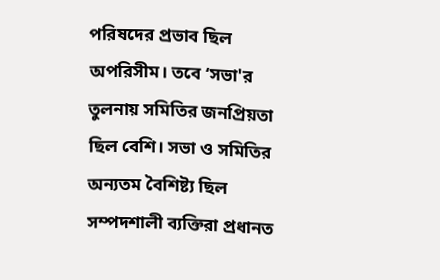পরিষদের প্রভাব ছিল অপরিসীম। তবে ‘সভা'র তুলনায় সমিতির জনপ্রিয়তা ছিল বেশি। সভা ও সমিতির অন্যতম বৈশিষ্ট্য ছিল সম্পদশালী ব্যক্তিরা প্রধানত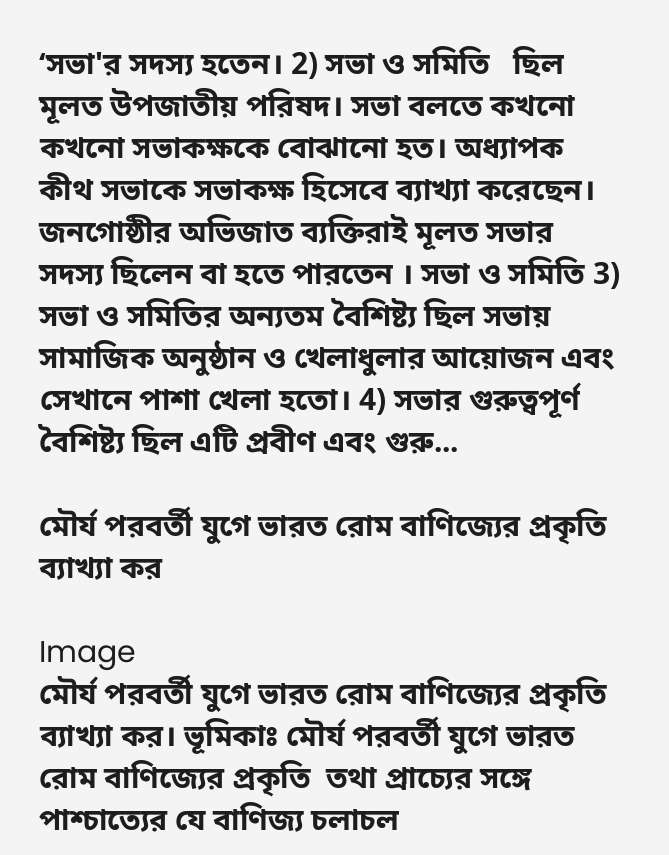‘সভা'র সদস্য হতেন। 2) সভা ও সমিতি   ছিল মূলত উপজাতীয় পরিষদ। সভা বলতে কখনো কখনো সভাকক্ষকে বোঝানো হত। অধ্যাপক কীথ সভাকে সভাকক্ষ হিসেবে ব্যাখ্যা করেছেন। জনগোষ্ঠীর অভিজাত ব্যক্তিরাই মূলত সভার সদস্য ছিলেন বা হতে পারতেন । সভা ও সমিতি 3) সভা ও সমিতির অন্যতম বৈশিষ্ট্য ছিল সভায় সামাজিক অনুষ্ঠান ও খেলাধুলার আয়োজন এবং সেখানে পাশা খেলা হতো। 4) সভার গুরুত্বপূর্ণ বৈশিষ্ট্য ছিল এটি প্রবীণ এবং গুরু...

মৌর্য পরবর্তী যুগে ভারত রোম বাণিজ্যের প্রকৃতি ব্যাখ্যা কর

Image
মৌর্য পরবর্তী যুগে ভারত রোম বাণিজ্যের প্রকৃতি ব্যাখ্যা কর। ভূমিকাঃ মৌর্য পরবর্তী যুগে ভারত রোম বাণিজ্যের প্রকৃতি  তথা প্রাচ্যের সঙ্গে পাশ্চাত্যের যে বাণিজ্য চলাচল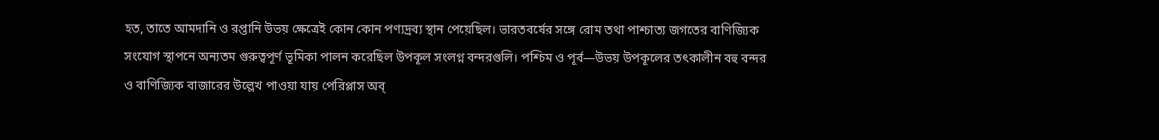হত, তাতে আমদানি ও রপ্তানি উভয় ক্ষেত্রেই কোন কোন পণ্যদ্রব্য স্থান পেয়েছিল। ভারতবর্ষের সঙ্গে রোম তথা পাশ্চাত্য জগতের বাণিজ্যিক সংযোগ স্থাপনে অন্যতম গুরুত্বপূর্ণ ভূমিকা পালন করেছিল উপকূল সংলগ্ন বন্দরগুলি। পশ্চিম ও পূর্ব—উভয় উপকূলের তৎকালীন বহু বন্দর ও বাণিজ্যিক বাজারের উল্লেখ পাওয়া যায় পেরিপ্লাস অব্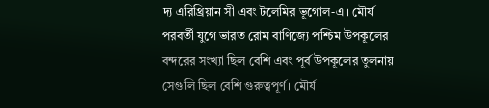দ্য এরিথ্রিয়ান সী এবং টলেমির ভূগোল-এ। মৌর্য পরবর্তী যুগে ভারত রোম বাণিজ্যে পশ্চিম উপকূলের বন্দরের সংখ্যা ছিল বেশি এবং পূর্ব উপকূলের তুলনায় সেগুলি ছিল বেশি গুরুত্বপূর্ণ। মৌর্য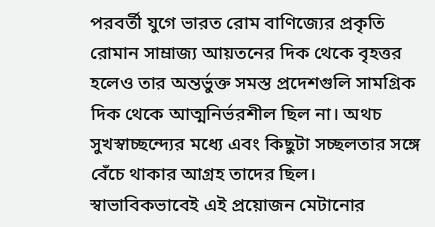পরবর্তী যুগে ভারত রোম বাণিজ্যের প্রকৃতি  রোমান সাম্রাজ্য আয়তনের দিক থেকে বৃহত্তর হলেও তার অন্তর্ভুক্ত সমস্ত প্রদেশগুলি সামগ্রিক দিক থেকে আত্মনির্ভরশীল ছিল না। অথচ সুখস্বাচ্ছন্দ্যের মধ্যে এবং কিছুটা সচ্ছলতার সঙ্গে বেঁচে থাকার আগ্রহ তাদের ছিল। স্বাভাবিকভাবেই এই প্রয়োজন মেটানোর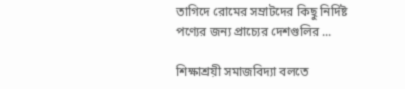তাগিদে রোমের সম্রাটদের কিছু নির্দিষ্ট পণ্যের জন্য প্রাচ্যের দেশগুলির ...

শিক্ষাশ্রয়ী সমাজবিদ্যা বলতে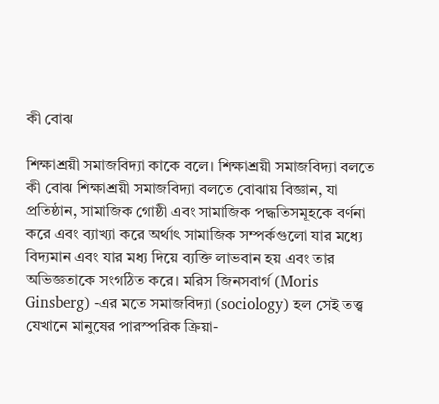কী বোঝ

শিক্ষাশ্রয়ী সমাজবিদ্যা কাকে বলে। শিক্ষাশ্রয়ী সমাজবিদ্যা বলতে কী বোঝ শিক্ষাশ্রয়ী সমাজবিদ্যা বলতে বোঝায় বিজ্ঞান, যা প্রতিষ্ঠান, সামাজিক গোষ্ঠী এবং সামাজিক পদ্ধতিসমূহকে বর্ণনা করে এবং ব্যাখ্যা করে অর্থাৎ সামাজিক সম্পর্কগুলো যার মধ্যে বিদ্যমান এবং যার মধ্য দিয়ে ব্যক্তি লাভবান হয় এবং তার অভিজ্ঞতাকে সংগঠিত করে। মরিস জিনসবার্গ (Moris Ginsberg) -এর মতে সমাজবিদ্যা (sociology) হল সেই তত্ত্ব যেখানে মানুষের পারস্পরিক ক্রিয়া-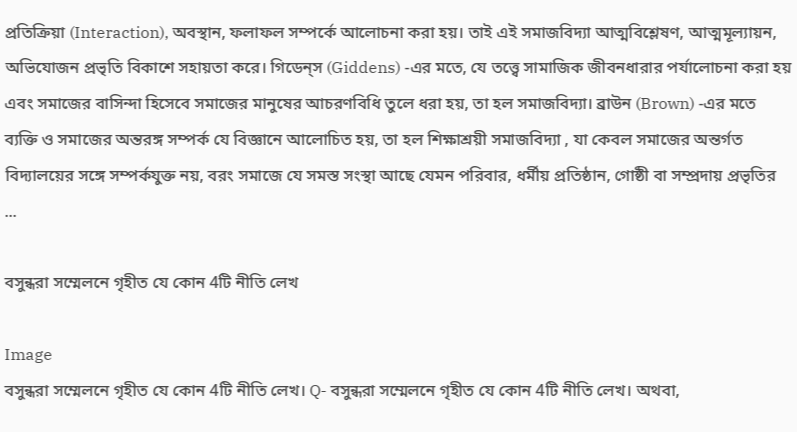প্রতিক্রিয়া (Interaction), অবস্থান, ফলাফল সম্পর্কে আলোচনা করা হয়। তাই এই সমাজবিদ্যা আত্মবিশ্লেষণ, আত্মমূল্যায়ন, অভিযোজন প্রভৃতি বিকাশে সহায়তা করে। গিডেন্‌স (Giddens) -এর মতে, যে তত্ত্বে সামাজিক জীবনধারার পর্যালোচনা করা হয় এবং সমাজের বাসিন্দা হিসেবে সমাজের মানুষের আচরণবিধি তুলে ধরা হয়, তা হল সমাজবিদ্যা। ব্রাউন (Brown) -এর মতে ব্যক্তি ও সমাজের অন্তরঙ্গ সম্পর্ক যে বিজ্ঞানে আলোচিত হয়, তা হল শিক্ষাশ্রয়ী সমাজবিদ্যা , যা কেবল সমাজের অন্তর্গত বিদ্যালয়ের সঙ্গে সম্পর্কযুক্ত নয়, বরং সমাজে যে সমস্ত সংস্থা আছে যেমন পরিবার, ধর্মীয় প্রতিষ্ঠান, গোষ্ঠী বা সম্প্রদায় প্রভৃতির ...

বসুন্ধরা সম্মেলনে গৃহীত যে কোন 4টি নীতি লেখ

Image
বসুন্ধরা সম্মেলনে গৃহীত যে কোন 4টি নীতি লেখ। Q- বসুন্ধরা সম্মেলনে গৃহীত যে কোন 4টি নীতি লেখ। অথবা,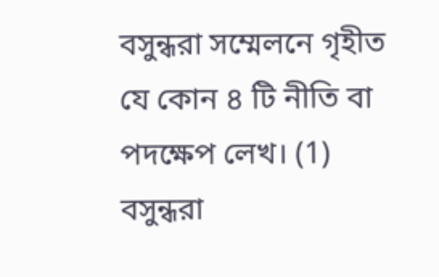বসুন্ধরা সম্মেলনে গৃহীত যে কোন ৪ টি নীতি বা পদক্ষেপ লেখ। (1)   বসুন্ধরা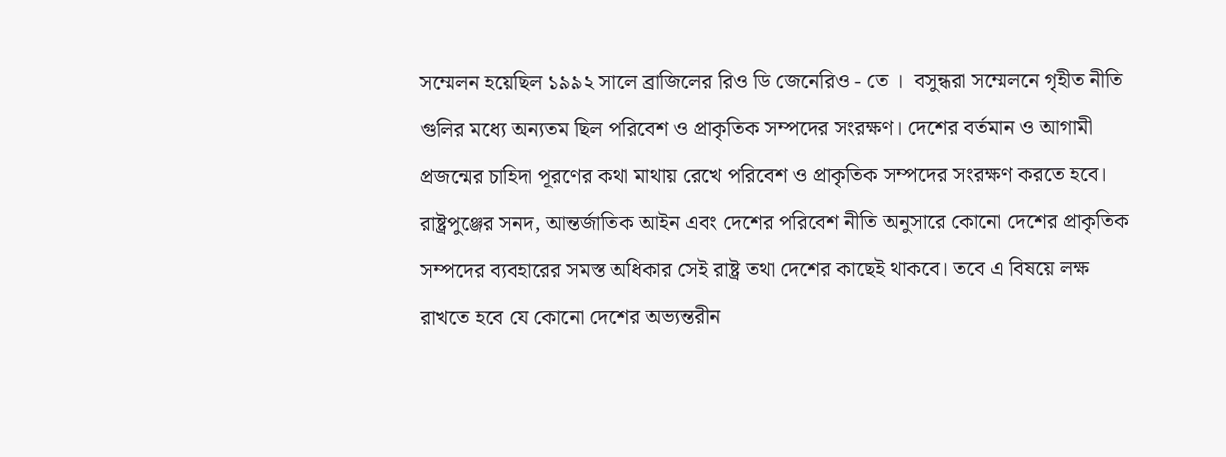সম্মেলন হয়েছিল ১৯৯২ সালে ব্রাজিলের রিও ডি জেনেরিও - তে ।  বসুন্ধরা সম্মেলনে গৃহীত নীতি গুলির মধ্যে অন্যতম ছিল পরিবেশ ও প্রাকৃতিক সম্পদের সংরক্ষণ। দেশের বর্তমান ও আগামী প্রজন্মের চাহিদা পূরণের কথা মাথায় রেখে পরিবেশ ও প্রাকৃতিক সম্পদের সংরক্ষণ করতে হবে। রাষ্ট্রপুঞ্জের সনদ, আন্তর্জাতিক আইন এবং দেশের পরিবেশ নীতি অনুসারে কোনো দেশের প্রাকৃতিক সম্পদের ব্যবহারের সমস্ত অধিকার সেই রাষ্ট্র তথা দেশের কাছেই থাকবে। তবে এ বিষয়ে লক্ষ রাখতে হবে যে কোনো দেশের অভ্যন্তরীন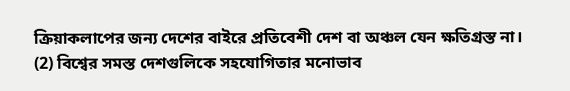ক্রিয়াকলাপের জন্য দেশের বাইরে প্রতিবেশী দেশ বা অঞ্চল যেন ক্ষতিগ্রস্ত না। (2) বিশ্বের সমস্ত দেশগুলিকে সহযোগিতার মনোভাব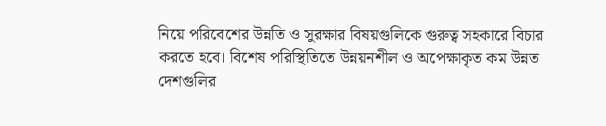নিয়ে পরিবেশের উন্নতি ও সুরক্ষার বিষয়গুলিকে গুরুত্ব সহকারে বিচার করতে হবে। বিশেষ পরিস্থিতিতে উন্নয়নশীল ও অপেক্ষাকৃত কম উন্নত দেশগুলির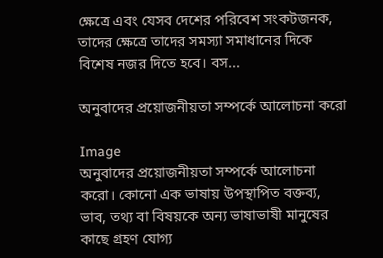ক্ষেত্রে এবং যেসব দেশের পরিবেশ সংকটজনক, তাদের ক্ষেত্রে তাদের সমস্যা সমাধানের দিকে বিশেষ নজর দিতে হবে। বস...

অনুবাদের প্রয়োজনীয়তা সম্পর্কে আলোচনা করো

Image
অনুবাদের প্রয়োজনীয়তা সম্পর্কে আলোচনা করো। কোনো এক ভাষায় উপস্থাপিত বক্তব্য, ভাব, তথ্য বা বিষয়কে অন্য ভাষাভাষী মানুষের কাছে গ্রহণ যোগ্য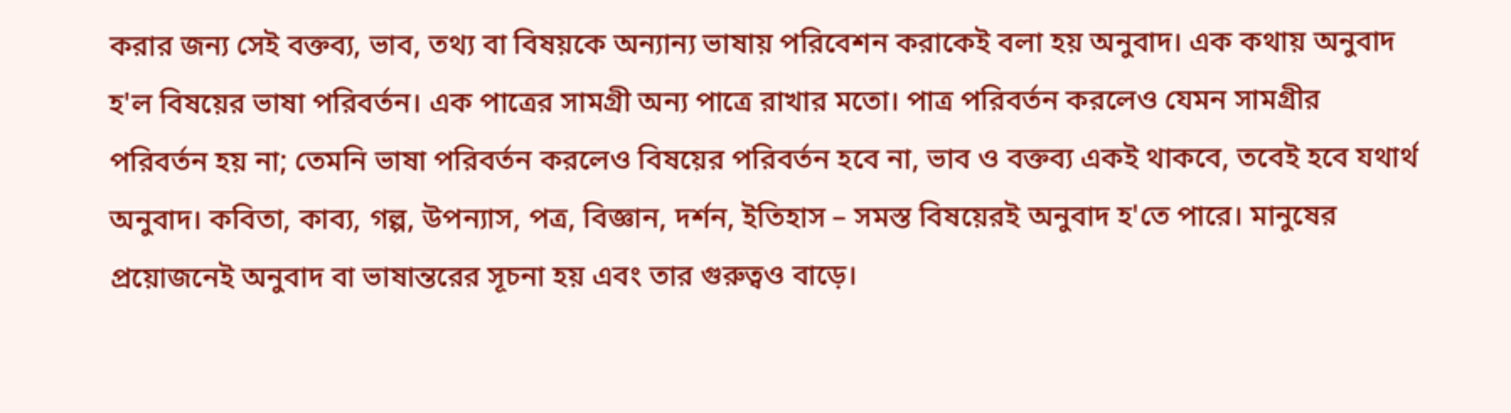করার জন্য সেই বক্তব্য, ভাব, তথ্য বা বিষয়কে অন্যান্য ভাষায় পরিবেশন করাকেই বলা হয় অনুবাদ। এক কথায় অনুবাদ হ'ল বিষয়ের ভাষা পরিবর্তন। এক পাত্রের সামগ্রী অন্য পাত্রে রাখার মতো। পাত্র পরিবর্তন করলেও যেমন সামগ্রীর পরিবর্তন হয় না; তেমনি ভাষা পরিবর্তন করলেও বিষয়ের পরিবর্তন হবে না, ভাব ও বক্তব্য একই থাকবে, তবেই হবে যথার্থ অনুবাদ। কবিতা, কাব্য, গল্প, উপন্যাস, পত্র, বিজ্ঞান, দর্শন, ইতিহাস – সমস্ত বিষয়েরই অনুবাদ হ'তে পারে। মানুষের প্রয়োজনেই অনুবাদ বা ভাষান্তরের সূচনা হয় এবং তার গুরুত্বও বাড়ে।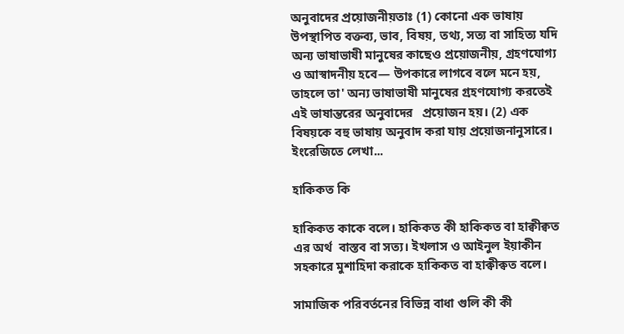অনুবাদের প্রয়োজনীয়তাঃ (1) কোনো এক ভাষায় উপস্থাপিত বক্তব্য, ভাব, বিষয়, তথ্য, সত্য বা সাহিত্য যদি অন্য ভাষাভাষী মানুষের কাছেও প্রয়োজনীয়, গ্রহণযোগ্য ও আস্বাদনীয় হবে— উপকারে লাগবে বলে মনে হয়, তাহলে তা' অন্য ভাষাভাষী মানুষের গ্রহণযোগ্য করতেই এই ভাষান্তরের অনুবাদের   প্রয়োজন হয়। (2) এক বিষয়কে বহু ভাষায় অনুবাদ করা যায় প্রয়োজনানুসারে। ইংরেজিতে লেখা...

হাকিকত কি

হাকিকত কাকে বলে। হাকিকত কী হাকিকত বা হাক্বীক্বত এর অর্থ  বাস্তব বা সত্য। ইখলাস ও আইনুল ইয়াকীন সহকারে মুশাহিদা করাকে হাকিকত বা হাক্বীক্বত বলে।

সামাজিক পরিবর্তনের বিভিন্ন বাধা গুলি কী কী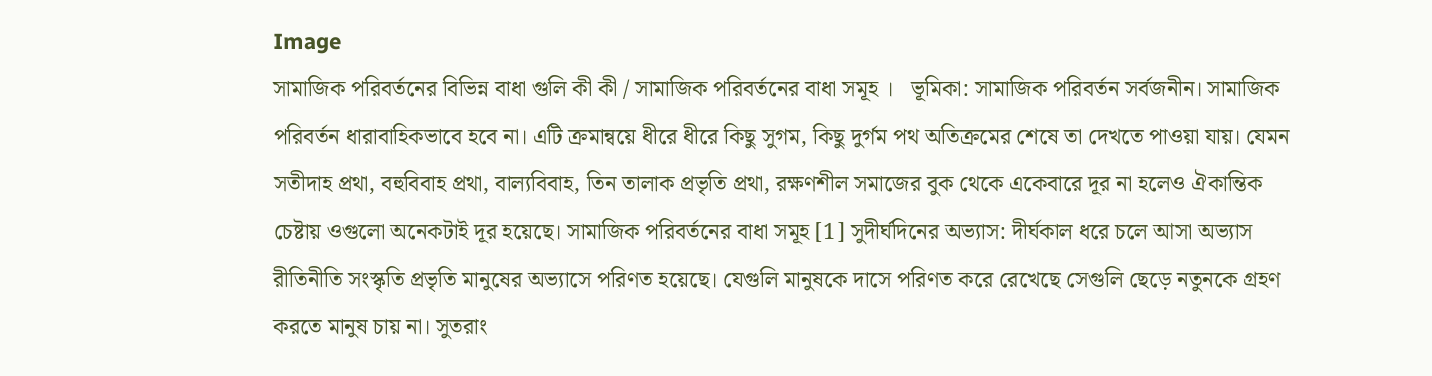Image
সামাজিক পরিবর্তনের বিভিন্ন বাধা গুলি কী কী / সামাজিক পরিবর্তনের বাধা সমূহ ।   ভূমিকা: সামাজিক পরিবর্তন সর্বজনীন। সামাজিক পরিবর্তন ধারাবাহিকভাবে হবে না। এটি ক্রমান্বয়ে ধীরে ধীরে কিছু সুগম, কিছু দুর্গম পথ অতিক্রমের শেষে তা দেখতে পাওয়া যায়। যেমন সতীদাহ প্রথা, বহুবিবাহ প্রথা, বাল্যবিবাহ, তিন তালাক প্রভৃতি প্রথা, রক্ষণশীল সমাজের বুক থেকে একেবারে দূর না হলেও ঐকান্তিক চেষ্টায় ওগুলো অনেকটাই দূর হয়েছে। সামাজিক পরিবর্তনের বাধা সমূহ [1] সুদীর্ঘদিনের অভ্যাস: দীর্ঘকাল ধরে চলে আসা অভ্যাস রীতিনীতি সংস্কৃতি প্রভৃতি মানুষের অভ্যাসে পরিণত হয়েছে। যেগুলি মানুষকে দাসে পরিণত করে রেখেছে সেগুলি ছেড়ে নতুনকে গ্রহণ করতে মানুষ চায় না। সুতরাং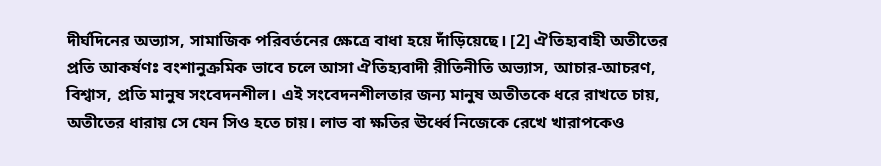দীর্ঘদিনের অভ্যাস, সামাজিক পরিবর্তনের ক্ষেত্রে বাধা হয়ে দাঁড়িয়েছে। [2] ঐতিহ্যবাহী অতীতের প্রতি আকর্ষণঃ বংশানুক্রমিক ভাবে চলে আসা ঐতিহ্যবাদী রীতিনীতি অভ্যাস, আচার-আচরণ, বিশ্বাস, প্রতি মানুষ সংবেদনশীল। এই সংবেদনশীলতার জন্য মানুষ অতীতকে ধরে রাখতে চায়, অতীতের ধারায় সে যেন সিও হতে চায়। লাভ বা ক্ষতির ঊর্ধ্বে নিজেকে রেখে খারাপকেও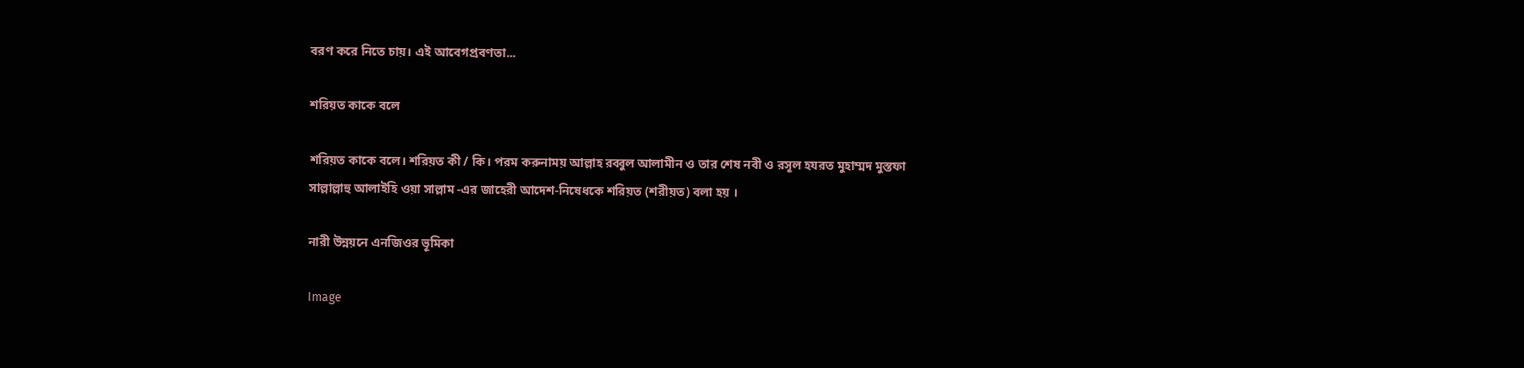বরণ করে নিতে চায়। এই আবেগপ্রবণতা...

শরিয়ত কাকে বলে

শরিয়ত কাকে বলে। শরিয়ত কী / কি। পরম করুনাময় আল্লাহ রব্বুল আলামীন ও তার শেষ নবী ও রসূল হযরত মুহাম্মদ মুস্তফা সাল্লাল্লাহু আলাইহি ওয়া সাল্লাম -এর জাহেরী আদেশ-নিষেধকে শরিয়ত (শরীয়ত) বলা হয় ।

নারী উন্নয়নে এনজিওর ভূমিকা

Image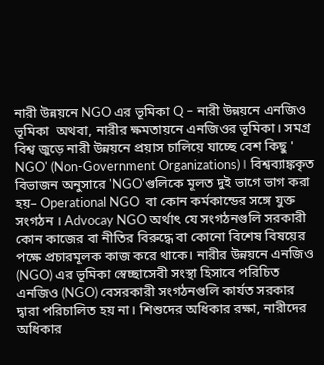নারী উন্নয়নে NGO এর ভূমিকা Q – নারী উন্নয়নে এনজিও ভূমিকা  অথবা, নারীর ক্ষমতায়নে এনজিওর ভূমিকা। সমগ্র বিশ্ব জুড়ে নারী উন্নয়নে প্রয়াস চালিয়ে যাচ্ছে বেশ কিছু ' NGO' (Non-Government Organizations)। বিশ্বব্যাঙ্ককৃত বিভাজন অনুসারে 'NGO'গুলিকে মূলত দুই ভাগে ভাগ করা হয়– Operational NGO  বা কোন কর্মকান্ডের সঙ্গে যুক্ত সংগঠন । Advocay NGO অর্থাৎ যে সংগঠনগুলি সরকারী কোন কাজের বা নীতির বিরুদ্ধে বা কোনো বিশেষ বিষয়ের পক্ষে প্রচারমূলক কাজ করে থাকে। নারীর উন্নয়নে এনজিও (NGO) এর ভূমিকা স্বেচ্ছাসেবী সংস্থা হিসাবে পরিচিত এনজিও (NGO) বেসরকারী সংগঠনগুলি কার্যত সরকার দ্বারা পরিচালিত হয় না। শিশুদের অধিকার রক্ষা, নারীদের অধিকার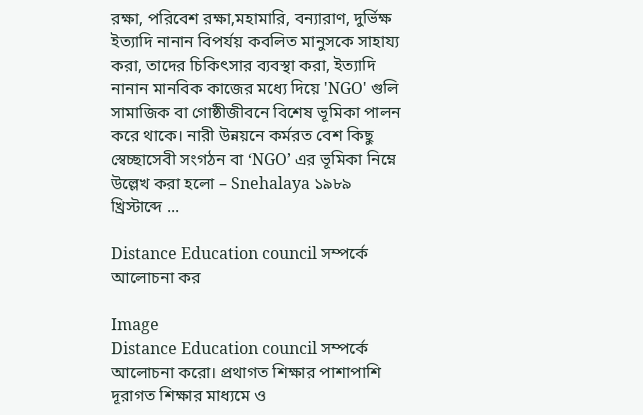রক্ষা, পরিবেশ রক্ষা,মহামারি, বন্যারাণ, দুর্ভিক্ষ ইত্যাদি নানান বিপর্যয় কবলিত মানুসকে সাহায্য করা, তাদের চিকিৎসার ব্যবস্থা করা, ইত্যাদি নানান মানবিক কাজের মধ্যে দিয়ে 'NGO' গুলি সামাজিক বা গোষ্ঠীজীবনে বিশেষ ভূমিকা পালন করে থাকে। নারী উন্নয়নে কর্মরত বেশ কিছু স্বেচ্ছাসেবী সংগঠন বা ‘NGO’ এর ভূমিকা নিম্নে উল্লেখ করা হলো – Snehalaya ১৯৮৯ খ্রিস্টাব্দে ...

Distance Education council সম্পর্কে আলোচনা কর

Image
Distance Education council সম্পর্কে আলোচনা করো। প্রথাগত শিক্ষার পাশাপাশি দূরাগত শিক্ষার মাধ্যমে ও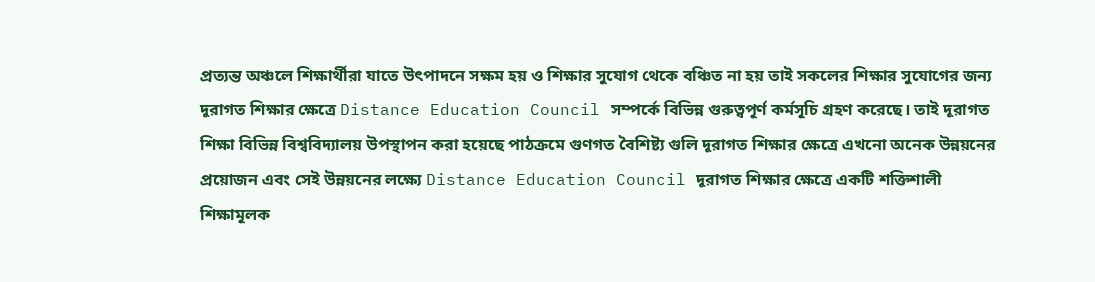প্রত্যন্ত অঞ্চলে শিক্ষার্থীরা যাতে উৎপাদনে সক্ষম হয় ও শিক্ষার সুযোগ থেকে বঞ্চিত না হয় তাই সকলের শিক্ষার সুযোগের জন্য দূরাগত শিক্ষার ক্ষেত্রে Distance Education Council সম্পর্কে বিভিন্ন গুরুত্বপূর্ণ কর্মসূচি গ্রহণ করেছে। তাই দূরাগত শিক্ষা বিভিন্ন বিশ্ববিদ্যালয় উপস্থাপন করা হয়েছে পাঠক্রমে গুণগত বৈশিষ্ট্য গুলি দূরাগত শিক্ষার ক্ষেত্রে এখনো অনেক উন্নয়নের প্রয়োজন এবং সেই উন্নয়নের লক্ষ্যে Distance Education Council দূরাগত শিক্ষার ক্ষেত্রে একটি শক্তিশালী শিক্ষামূলক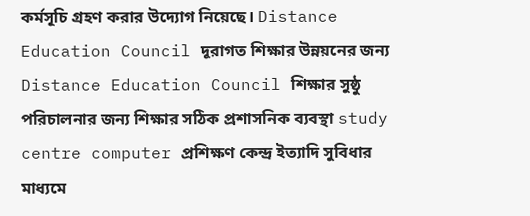কর্মসূচি গ্রহণ করার উদ্যোগ নিয়েছে। Distance Education Council দূরাগত শিক্ষার উন্নয়নের জন্য Distance Education Council শিক্ষার সুষ্ঠু পরিচালনার জন্য শিক্ষার সঠিক প্রশাসনিক ব্যবস্থা study centre computer প্রশিক্ষণ কেন্দ্র ইত্যাদি সুবিধার মাধ্যমে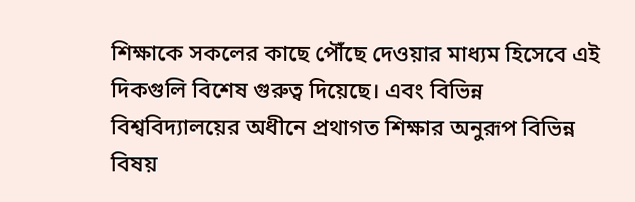শিক্ষাকে সকলের কাছে পৌঁছে দেওয়ার মাধ্যম হিসেবে এই দিকগুলি বিশেষ গুরুত্ব দিয়েছে। এবং বিভিন্ন বিশ্ববিদ্যালয়ের অধীনে প্রথাগত শিক্ষার অনুরূপ বিভিন্ন বিষয়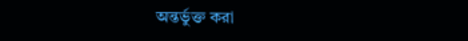অন্তর্ভুক্ত করা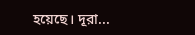হয়েছে। দূরা...